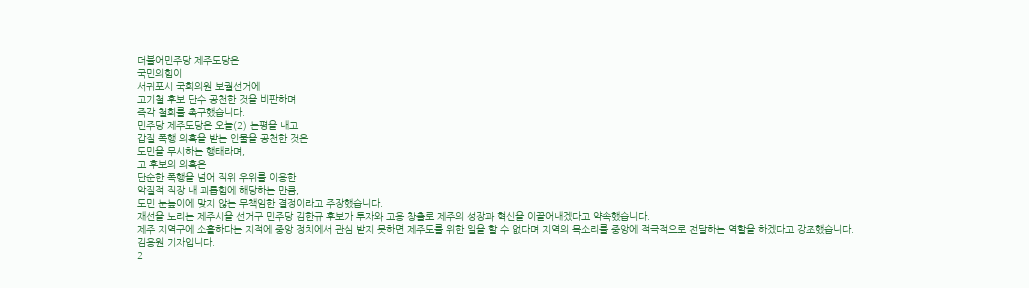더불어민주당 제주도당은
국민의힘이
서귀포시 국회의원 보궐선거에
고기철 후보 단수 공천한 것을 비판하며
즉각 철회를 촉구했습니다.
민주당 제주도당은 오늘(2) 논평을 내고
갑질 폭행 의혹을 받는 인물을 공천한 것은
도민을 무시하는 행태라며,
고 후보의 의혹은
단순한 폭행을 넘어 직위 우위를 이용한
악질적 직장 내 괴롭힘에 해당하는 만큼,
도민 눈높이에 맞지 않는 무책임한 결정이라고 주장했습니다.
재선을 노리는 제주시을 선거구 민주당 김한규 후보가 투자와 고용 창출로 제주의 성장과 혁신을 이끌어내겠다고 약속했습니다.
제주 지역구에 소홀하다는 지적에 중앙 정치에서 관심 받지 못하면 제주도를 위한 일을 할 수 없다며 지역의 목소리를 중앙에 적극적으로 전달하는 역할을 하겠다고 강조했습니다.
김용원 기자입니다.
2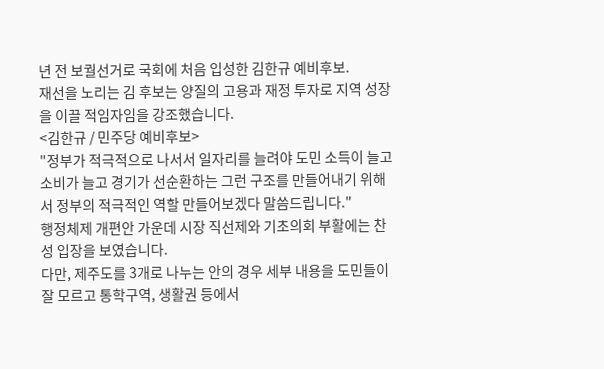년 전 보궐선거로 국회에 처음 입성한 김한규 예비후보.
재선을 노리는 김 후보는 양질의 고용과 재정 투자로 지역 성장을 이끌 적임자임을 강조했습니다.
<김한규 / 민주당 예비후보>
"정부가 적극적으로 나서서 일자리를 늘려야 도민 소득이 늘고 소비가 늘고 경기가 선순환하는 그런 구조를 만들어내기 위해서 정부의 적극적인 역할 만들어보겠다 말씀드립니다."
행정체제 개편안 가운데 시장 직선제와 기초의회 부활에는 찬성 입장을 보였습니다.
다만, 제주도를 3개로 나누는 안의 경우 세부 내용을 도민들이 잘 모르고 통학구역, 생활권 등에서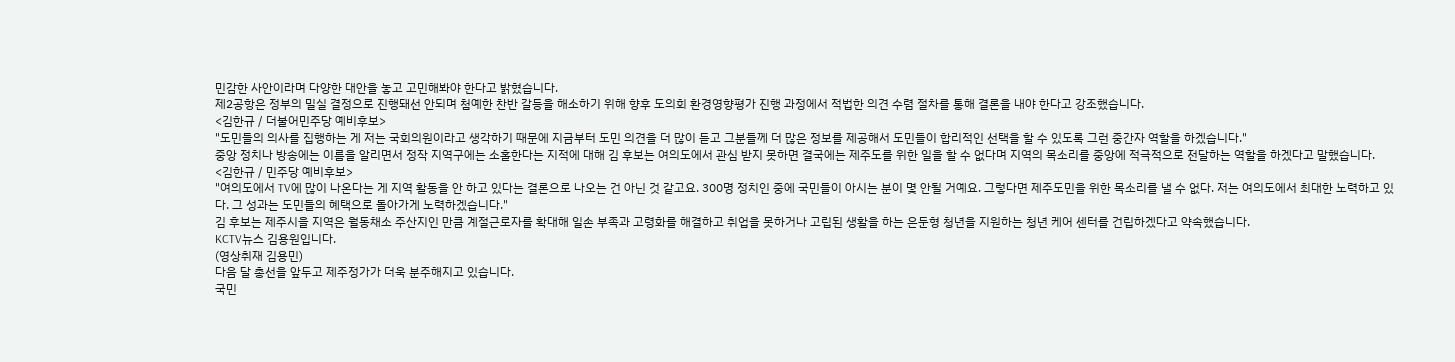민감한 사안이라며 다양한 대안을 놓고 고민해봐야 한다고 밝혔습니다.
제2공항은 정부의 밀실 결정으로 진행돼선 안되며 첨예한 찬반 갈등을 해소하기 위해 향후 도의회 환경영향평가 진행 과정에서 적법한 의견 수렴 절차를 통해 결론을 내야 한다고 강조했습니다.
<김한규 / 더불어민주당 예비후보>
"도민들의 의사를 집행하는 게 저는 국회의원이라고 생각하기 때문에 지금부터 도민 의견을 더 많이 듣고 그분들께 더 많은 정보를 제공해서 도민들이 합리적인 선택을 할 수 있도록 그런 중간자 역할을 하겠습니다."
중앙 정치나 방송에는 이름을 알리면서 정작 지역구에는 소홀한다는 지적에 대해 김 후보는 여의도에서 관심 받지 못하면 결국에는 제주도를 위한 일을 할 수 없다며 지역의 목소리를 중앙에 적극적으로 전달하는 역할을 하겠다고 말했습니다.
<김한규 / 민주당 예비후보>
"여의도에서 TV에 많이 나온다는 게 지역 활동을 안 하고 있다는 결론으로 나오는 건 아닌 것 같고요. 300명 정치인 중에 국민들이 아시는 분이 몇 안될 거예요. 그렇다면 제주도민을 위한 목소리를 낼 수 없다. 저는 여의도에서 최대한 노력하고 있다. 그 성과는 도민들의 혜택으로 돌아가게 노력하겠습니다."
김 후보는 제주시을 지역은 월동채소 주산지인 만큼 계절근로자를 확대해 일손 부족과 고령화를 해결하고 취업을 못하거나 고립된 생활을 하는 은둔형 청년을 지원하는 청년 케어 센터를 건립하겠다고 약속했습니다.
KCTV뉴스 김용원입니다.
(영상취재 김용민)
다음 달 총선을 앞두고 제주정가가 더욱 분주해지고 있습니다.
국민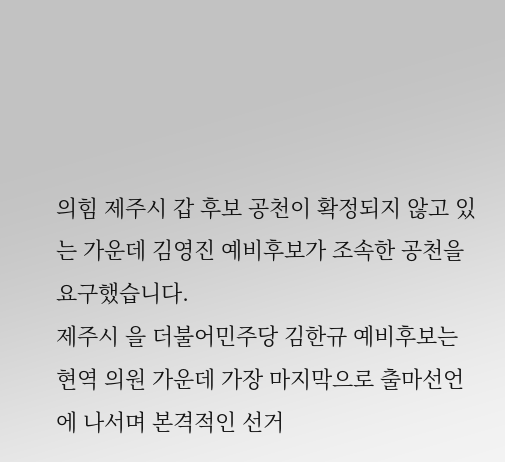의힘 제주시 갑 후보 공천이 확정되지 않고 있는 가운데 김영진 예비후보가 조속한 공천을 요구했습니다.
제주시 을 더불어민주당 김한규 예비후보는 현역 의원 가운데 가장 마지막으로 출마선언에 나서며 본격적인 선거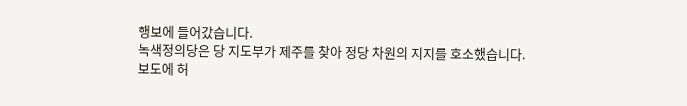행보에 들어갔습니다.
녹색정의당은 당 지도부가 제주를 찾아 정당 차원의 지지를 호소했습니다.
보도에 허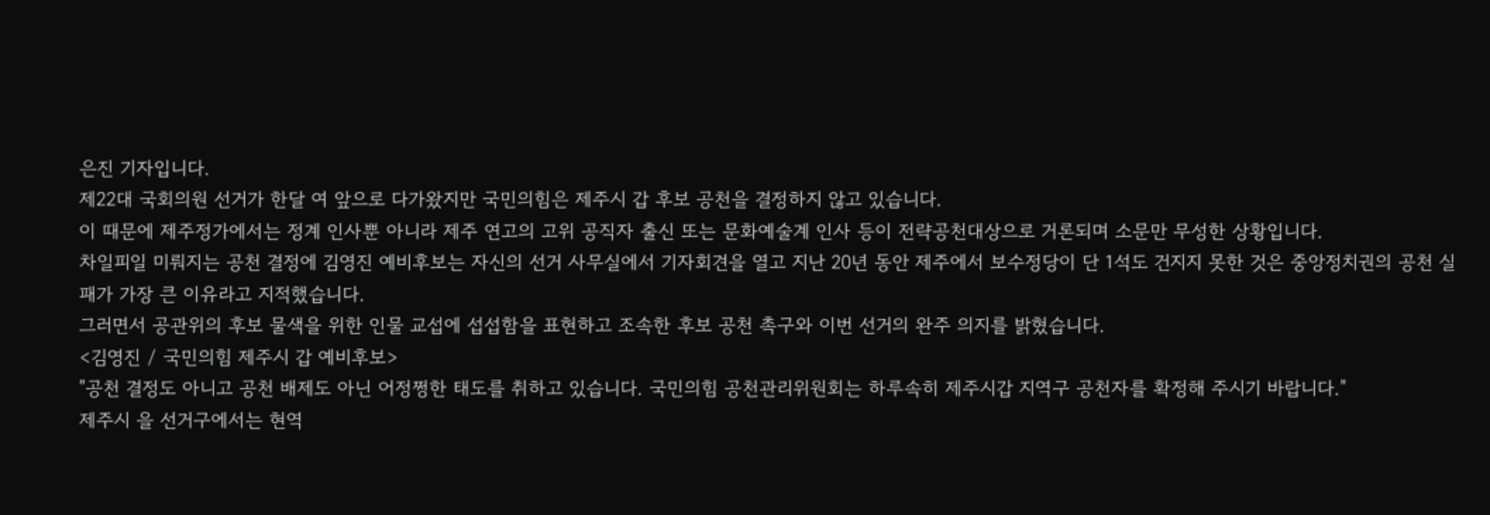은진 기자입니다.
제22대 국회의원 선거가 한달 여 앞으로 다가왔지만 국민의힘은 제주시 갑 후보 공천을 결정하지 않고 있습니다.
이 때문에 제주정가에서는 정계 인사뿐 아니라 제주 연고의 고위 공직자 출신 또는 문화예술계 인사 등이 전략공천대상으로 거론되며 소문만 무성한 상황입니다.
차일피일 미뤄지는 공천 결정에 김영진 예비후보는 자신의 선거 사무실에서 기자회견을 열고 지난 20년 동안 제주에서 보수정당이 단 1석도 건지지 못한 것은 중앙정치권의 공천 실패가 가장 큰 이유라고 지적했습니다.
그러면서 공관위의 후보 물색을 위한 인물 교섭에 섭섭함을 표현하고 조속한 후보 공천 촉구와 이번 선거의 완주 의지를 밝혔습니다.
<김영진 / 국민의힘 제주시 갑 예비후보>
"공천 결정도 아니고 공천 배제도 아닌 어정쩡한 태도를 취하고 있습니다. 국민의힘 공천관리위원회는 하루속히 제주시갑 지역구 공천자를 확정해 주시기 바랍니다."
제주시 을 선거구에서는 현역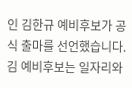인 김한규 예비후보가 공식 출마를 선언했습니다.
김 예비후보는 일자리와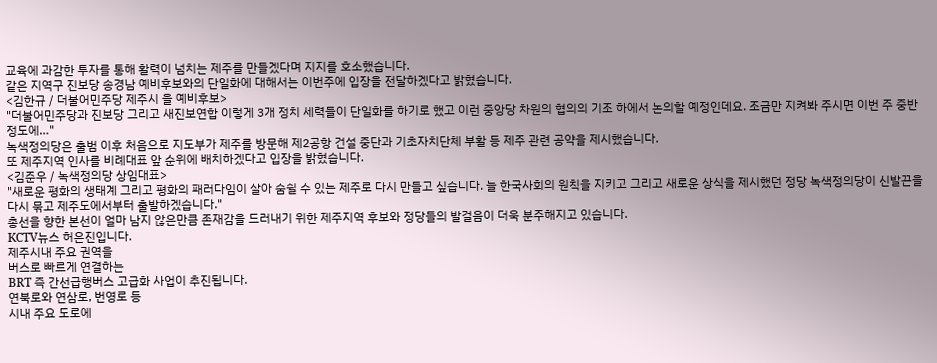교육에 과감한 투자를 통해 활력이 넘치는 제주를 만들겠다며 지지를 호소했습니다.
같은 지역구 진보당 송경남 예비후보와의 단일화에 대해서는 이번주에 입장을 전달하겠다고 밝혔습니다.
<김한규 / 더불어민주당 제주시 을 예비후보>
"더불어민주당과 진보당 그리고 새진보연합 이렇게 3개 정치 세력들이 단일화를 하기로 했고 이런 중앙당 차원의 협의의 기조 하에서 논의할 예정인데요. 조금만 지켜봐 주시면 이번 주 중반 정도에…"
녹색정의당은 출범 이후 처음으로 지도부가 제주를 방문해 제2공항 건설 중단과 기초자치단체 부활 등 제주 관련 공약을 제시했습니다.
또 제주지역 인사를 비례대표 앞 순위에 배치하겠다고 입장을 밝혔습니다.
<김준우 / 녹색정의당 상임대표>
"새로운 평화의 생태계 그리고 평화의 패러다임이 살아 숨쉴 수 있는 제주로 다시 만들고 싶습니다. 늘 한국사회의 원칙을 지키고 그리고 새로운 상식을 제시했던 정당 녹색정의당이 신발끈을 다시 묶고 제주도에서부터 출발하겠습니다."
총선을 향한 본선이 얼마 남지 않은만큼 존재감을 드러내기 위한 제주지역 후보와 정당들의 발걸음이 더욱 분주해지고 있습니다.
KCTV뉴스 허은진입니다.
제주시내 주요 권역을
버스로 빠르게 연결하는
BRT 즉 간선급행버스 고급화 사업이 추진됩니다.
연북로와 연삼로, 번영로 등
시내 주요 도로에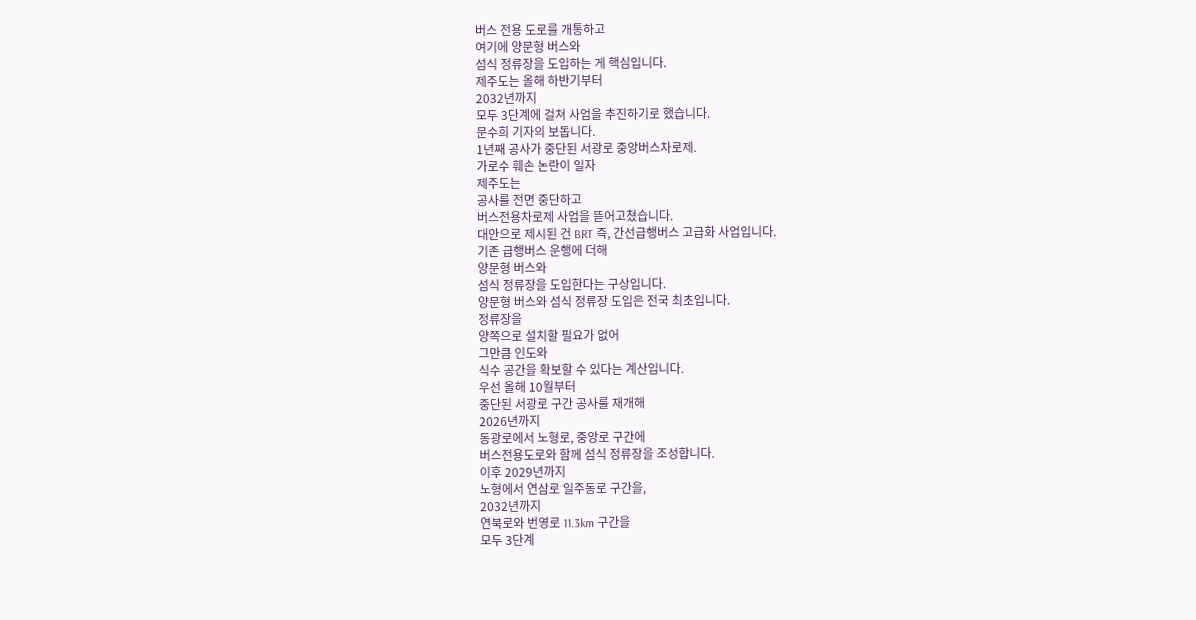버스 전용 도로를 개통하고
여기에 양문형 버스와
섬식 정류장을 도입하는 게 핵심입니다.
제주도는 올해 하반기부터
2032년까지
모두 3단계에 걸쳐 사업을 추진하기로 했습니다.
문수희 기자의 보돕니다.
1년째 공사가 중단된 서광로 중앙버스차로제.
가로수 훼손 논란이 일자
제주도는
공사를 전면 중단하고
버스전용차로제 사업을 뜯어고쳤습니다.
대안으로 제시된 건 BRT 즉, 간선급행버스 고급화 사업입니다.
기존 급행버스 운행에 더해
양문형 버스와
섬식 정류장을 도입한다는 구상입니다.
양문형 버스와 섬식 정류장 도입은 전국 최초입니다.
정류장을
양쪽으로 설치할 필요가 없어
그만큼 인도와
식수 공간을 확보할 수 있다는 계산입니다.
우선 올해 10월부터
중단된 서광로 구간 공사를 재개해
2026년까지
동광로에서 노형로, 중앙로 구간에
버스전용도로와 함께 섬식 정류장을 조성합니다.
이후 2029년까지
노형에서 연삼로 일주동로 구간을,
2032년까지
연북로와 번영로 11.3km 구간을
모두 3단계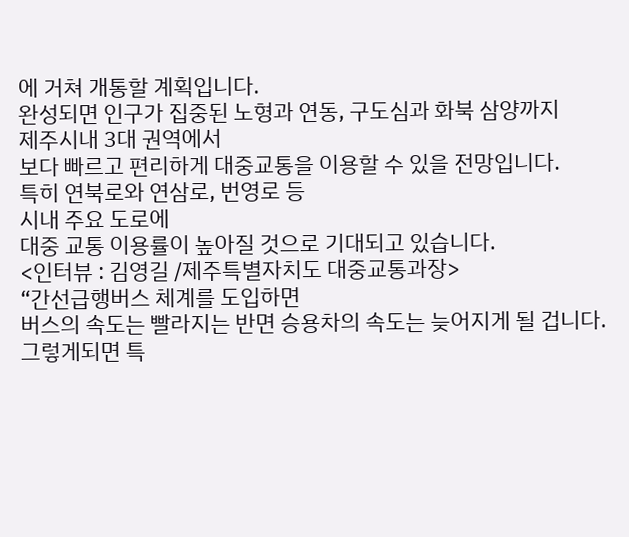에 거쳐 개통할 계획입니다.
완성되면 인구가 집중된 노형과 연동, 구도심과 화북 삼양까지
제주시내 3대 권역에서
보다 빠르고 편리하게 대중교통을 이용할 수 있을 전망입니다.
특히 연북로와 연삼로, 번영로 등
시내 주요 도로에
대중 교통 이용률이 높아질 것으로 기대되고 있습니다.
<인터뷰 : 김영길 /제주특별자치도 대중교통과장>
“간선급행버스 체계를 도입하면
버스의 속도는 빨라지는 반면 승용차의 속도는 늦어지게 될 겁니다.
그렇게되면 특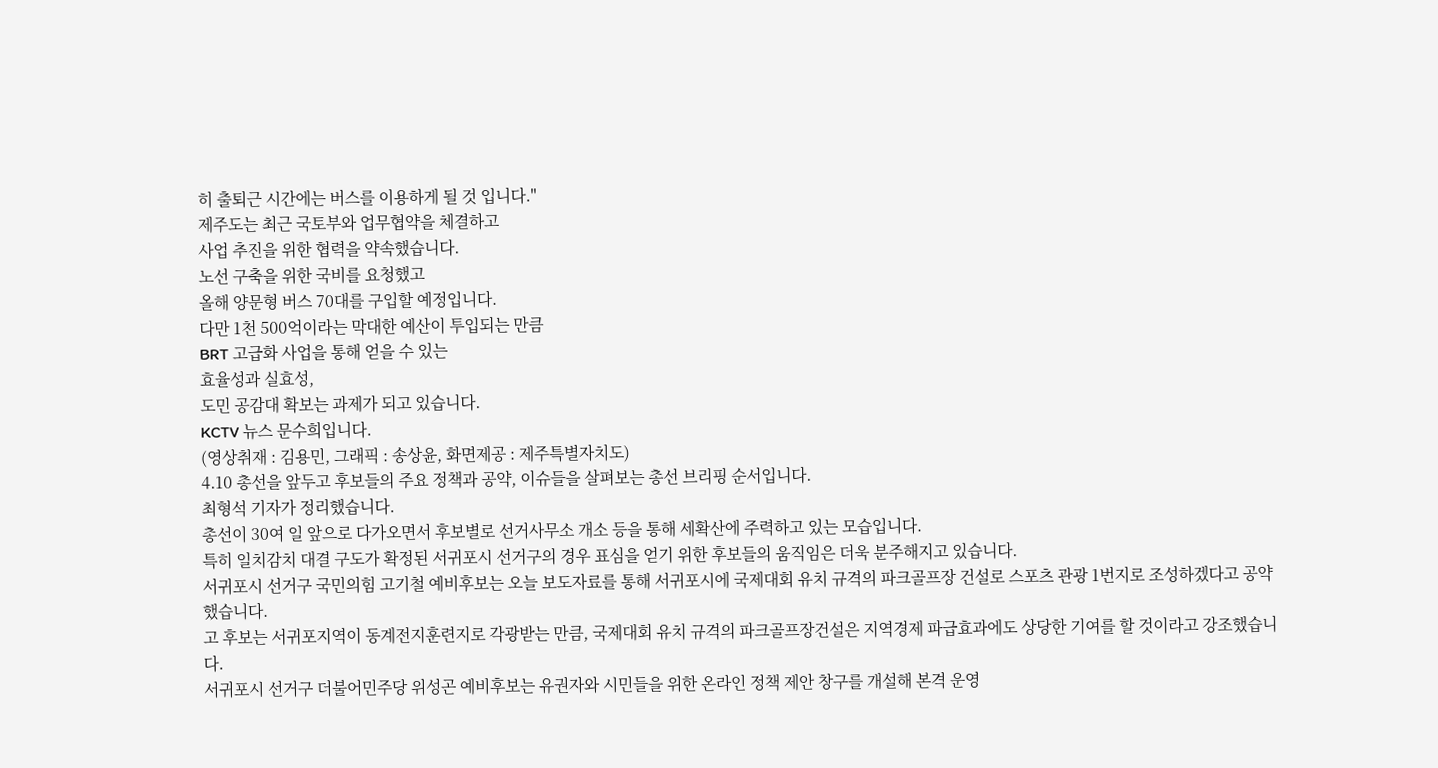히 출퇴근 시간에는 버스를 이용하게 될 것 입니다."
제주도는 최근 국토부와 업무협약을 체결하고
사업 추진을 위한 협력을 약속했습니다.
노선 구축을 위한 국비를 요청했고
올해 양문형 버스 70대를 구입할 예정입니다.
다만 1천 500억이라는 막대한 예산이 투입되는 만큼
BRT 고급화 사업을 통해 얻을 수 있는
효율성과 실효성,
도민 공감대 확보는 과제가 되고 있습니다.
KCTV 뉴스 문수희입니다.
(영상취재 : 김용민, 그래픽 : 송상윤, 화면제공 : 제주특별자치도)
4.10 총선을 앞두고 후보들의 주요 정책과 공약, 이슈들을 살펴보는 총선 브리핑 순서입니다.
최형석 기자가 정리했습니다.
총선이 30여 일 앞으로 다가오면서 후보별로 선거사무소 개소 등을 통해 세확산에 주력하고 있는 모습입니다.
특히 일치감치 대결 구도가 확정된 서귀포시 선거구의 경우 표심을 얻기 위한 후보들의 움직임은 더욱 분주해지고 있습니다.
서귀포시 선거구 국민의힘 고기철 예비후보는 오늘 보도자료를 통해 서귀포시에 국제대회 유치 규격의 파크골프장 건설로 스포츠 관광 1번지로 조성하겠다고 공약했습니다.
고 후보는 서귀포지역이 동계전지훈련지로 각광받는 만큼, 국제대회 유치 규격의 파크골프장건설은 지역경제 파급효과에도 상당한 기여를 할 것이라고 강조했습니다.
서귀포시 선거구 더불어민주당 위성곤 예비후보는 유권자와 시민들을 위한 온라인 정책 제안 창구를 개설해 본격 운영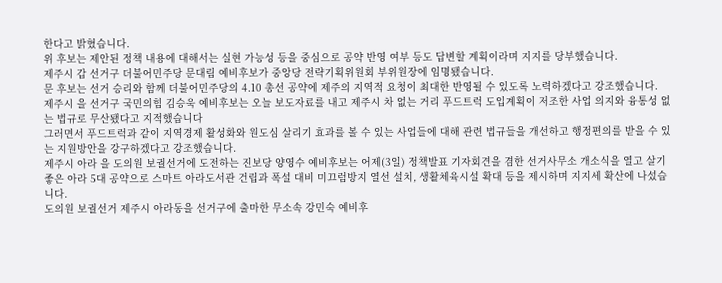한다고 밝혔습니다.
위 후보는 제안된 정책 내용에 대해서는 실현 가능성 등을 중심으로 공약 반영 여부 등도 답변할 계획이라며 지지를 당부했습니다.
제주시 갑 선거구 더불어민주당 문대림 예비후보가 중앙당 전략기획위원회 부위원장에 임명됐습니다.
문 후보는 선거 승리와 함께 더불어민주당의 4.10 총선 공약에 제주의 지역적 요청이 최대한 반영될 수 있도록 노력하겠다고 강조했습니다.
제주시 을 선거구 국민의힘 김승욱 예비후보는 오늘 보도자료를 내고 제주시 차 없는 거리 푸드트럭 도입계획이 저조한 사업 의지와 융통성 없는 법규로 무산됐다고 지적했습니다
그러면서 푸드트럭과 같이 지역경제 활성화와 원도심 살리기 효과를 볼 수 있는 사업들에 대해 관련 법규들을 개선하고 행정편의를 받을 수 있는 지원방안을 강구하겠다고 강조했습니다.
제주시 아라 을 도의원 보궐선거에 도전하는 진보당 양영수 예비후보는 어제(3일) 정책발표 기자회견을 겸한 선거사무소 개소식을 열고 살기좋은 아라 5대 공약으로 스마트 아라도서관 건립과 폭설 대비 미끄럼방지 열선 설치, 생활체육시설 확대 등을 제시하며 지지세 확산에 나섰습니다.
도의원 보궐선거 제주시 아라동을 선거구에 출마한 무소속 강민숙 예비후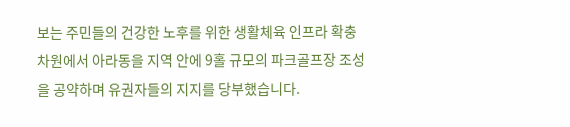보는 주민들의 건강한 노후를 위한 생활체육 인프라 확충 차원에서 아라동을 지역 안에 9홀 규모의 파크골프장 조성을 공약하며 유권자들의 지지를 당부했습니다.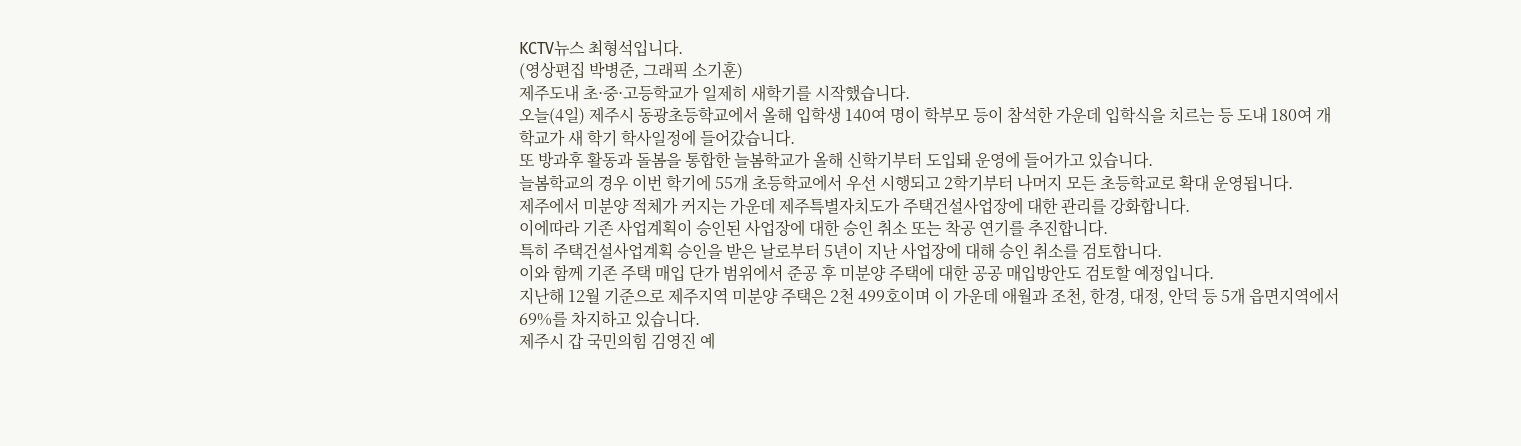KCTV뉴스 최형석입니다.
(영상편집 박병준, 그래픽 소기훈)
제주도내 초·중·고등학교가 일제히 새학기를 시작했습니다.
오늘(4일) 제주시 동광초등학교에서 올해 입학생 140여 명이 학부모 등이 참석한 가운데 입학식을 치르는 등 도내 180여 개 학교가 새 학기 학사일정에 들어갔습니다.
또 방과후 활동과 돌봄을 통합한 늘봄학교가 올해 신학기부터 도입돼 운영에 들어가고 있습니다.
늘봄학교의 경우 이번 학기에 55개 초등학교에서 우선 시행되고 2학기부터 나머지 모든 초등학교로 확대 운영됩니다.
제주에서 미분양 적체가 커지는 가운데 제주특별자치도가 주택건설사업장에 대한 관리를 강화합니다.
이에따라 기존 사업계획이 승인된 사업장에 대한 승인 취소 또는 착공 연기를 추진합니다.
특히 주택건설사업계획 승인을 받은 날로부터 5년이 지난 사업장에 대해 승인 취소를 검토합니다.
이와 함께 기존 주택 매입 단가 범위에서 준공 후 미분양 주택에 대한 공공 매입방안도 검토할 예정입니다.
지난해 12월 기준으로 제주지역 미분양 주택은 2천 499호이며 이 가운데 애월과 조천, 한경, 대정, 안덕 등 5개 읍면지역에서 69%를 차지하고 있습니다.
제주시 갑 국민의힘 김영진 예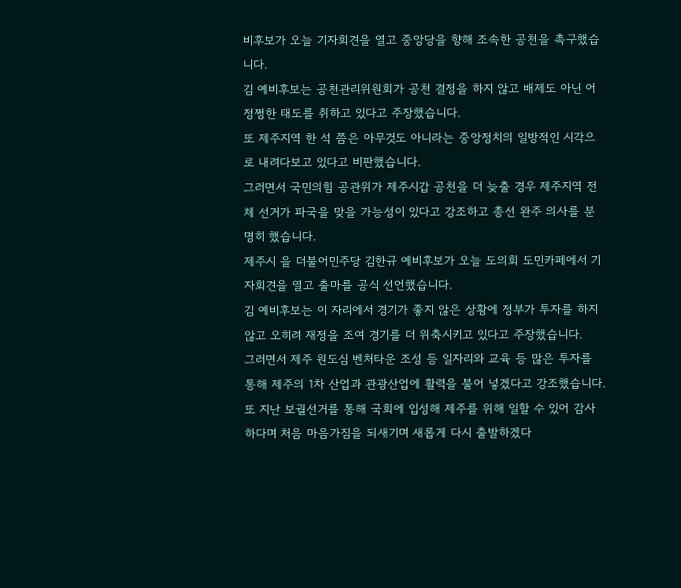비후보가 오늘 기자회견을 열고 중앙당을 향해 조속한 공천을 촉구했습니다.
김 예비후보는 공천관리위원회가 공천 결정을 하지 않고 배제도 아닌 어정쩡한 태도를 취하고 있다고 주장했습니다.
또 제주지역 한 석 쯤은 아무것도 아니라는 중앙정치의 일방적인 시각으로 내려다보고 있다고 비판했습니다.
그러면서 국민의힘 공관위가 제주시갑 공천을 더 늦출 경우 제주지역 전체 선거가 파국을 맞을 가능성이 있다고 강조하고 총선 완주 의사를 분명히 했습니다.
제주시 을 더불어민주당 김한규 예비후보가 오늘 도의회 도민카페에서 기자회견을 열고 출마를 공식 선언했습니다.
김 예비후보는 이 자리에서 경기가 좋지 않은 상황에 정부가 투자를 하지 않고 오히려 재정을 조여 경기를 더 위축시키고 있다고 주장했습니다.
그러면서 제주 원도심 벤처타운 조성 등 일자리와 교육 등 많은 투자를 통해 제주의 1차 산업과 관광산업에 활력을 불어 넣겠다고 강조했습니다.
또 지난 보궐선거를 통해 국회에 입성해 제주를 위해 일할 수 있어 감사하다며 처음 마음가짐을 되새기며 새롭게 다시 출발하겠다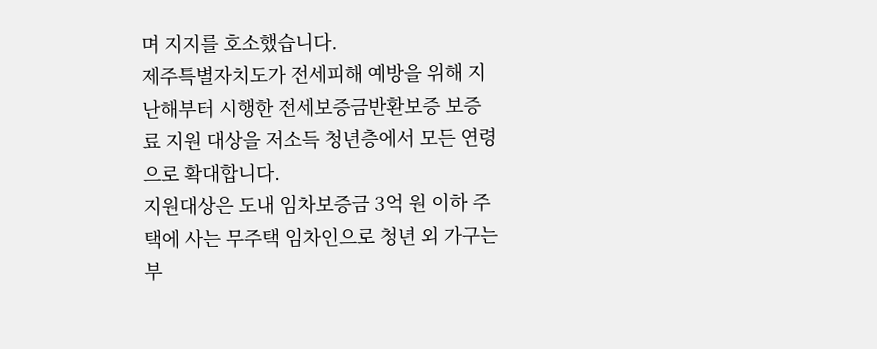며 지지를 호소했습니다.
제주특별자치도가 전세피해 예방을 위해 지난해부터 시행한 전세보증금반환보증 보증료 지원 대상을 저소득 청년층에서 모든 연령으로 확대합니다.
지원대상은 도내 임차보증금 3억 원 이하 주택에 사는 무주택 임차인으로 청년 외 가구는 부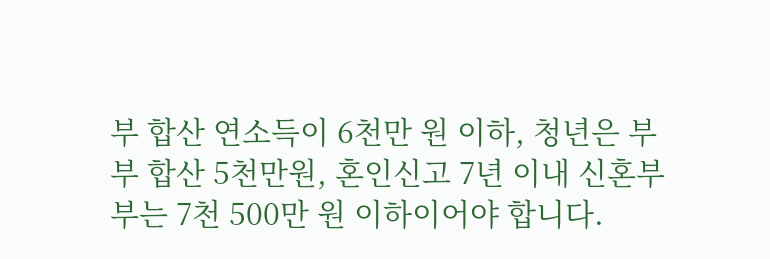부 합산 연소득이 6천만 원 이하, 청년은 부부 합산 5천만원, 혼인신고 7년 이내 신혼부부는 7천 500만 원 이하이어야 합니다.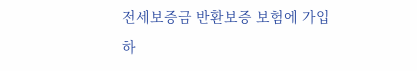전세보증금 반환보증 보험에 가입하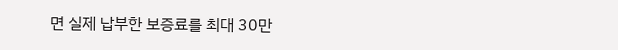면 실제 납부한 보증료를 최대 30만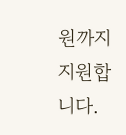원까지 지원합니다.